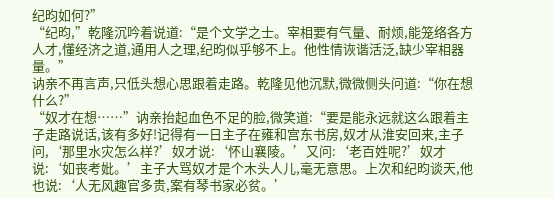纪昀如何?”
“纪昀,”乾隆沉吟着说道:“是个文学之士。宰相要有气量、耐烦,能笼络各方人才,懂经济之道,通用人之理,纪昀似乎够不上。他性情诙谐活泛,缺少宰相器量。”
讷亲不再言声,只低头想心思跟着走路。乾隆见他沉默,微微侧头问道:“你在想什么?”
“奴才在想……”讷亲抬起血色不足的脸,微笑道:“要是能永远就这么跟着主子走路说话,该有多好!记得有一日主子在雍和宫东书房,奴才从淮安回来,主子问,‘那里水灾怎么样?’奴才说:‘怀山襄陵。’又问:‘老百姓呢?’奴才说:‘如丧考妣。’主子大骂奴才是个木头人儿,毫无意思。上次和纪昀谈天,他也说:‘人无风趣官多贵,案有琴书家必贫。’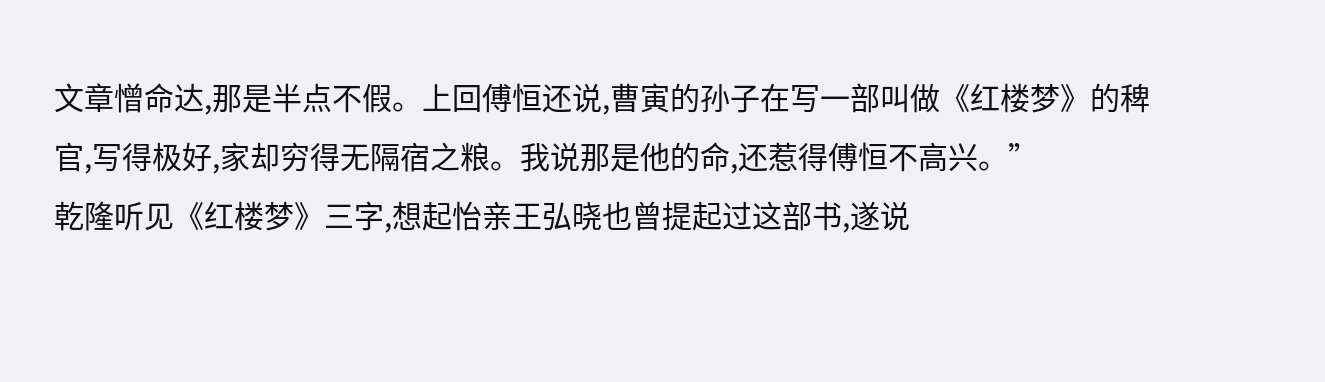文章憎命达,那是半点不假。上回傅恒还说,曹寅的孙子在写一部叫做《红楼梦》的稗官,写得极好,家却穷得无隔宿之粮。我说那是他的命,还惹得傅恒不高兴。”
乾隆听见《红楼梦》三字,想起怡亲王弘晓也曾提起过这部书,遂说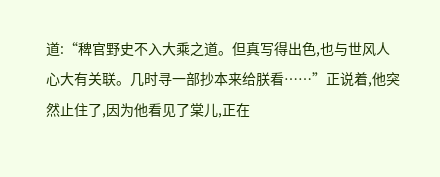道:“稗官野史不入大乘之道。但真写得出色,也与世风人心大有关联。几时寻一部抄本来给朕看……”正说着,他突然止住了,因为他看见了棠儿,正在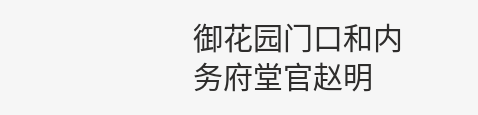御花园门口和内务府堂官赵明